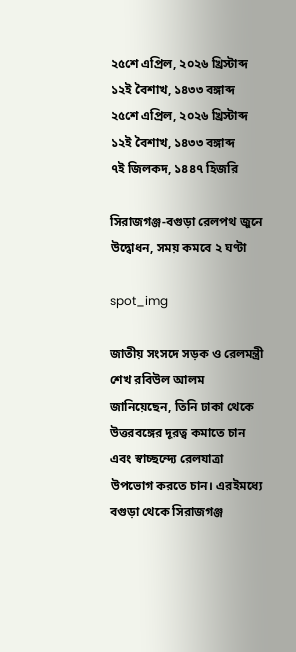২৫শে এপ্রিল, ২০২৬ খ্রিস্টাব্দ
১২ই বৈশাখ, ১৪৩৩ বঙ্গাব্দ
২৫শে এপ্রিল, ২০২৬ খ্রিস্টাব্দ
১২ই বৈশাখ, ১৪৩৩ বঙ্গাব্দ
৭ই জিলকদ, ১৪৪৭ হিজরি

সিরাজগঞ্জ-বগুড়া রেলপথ জুনে উদ্বোধন, সময় কমবে ২ ঘণ্টা

spot_img

জাতীয় সংসদে সড়ক ও রেলমন্ত্রী শেখ রবিউল আলম জানিয়েছেন, তিনি ঢাকা থেকে উত্তরবঙ্গের দূরত্ব কমাতে চান এবং স্বাচ্ছন্দ্যে রেলযাত্রা উপভোগ করতে চান। এরইমধ্যে বগুড়া থেকে সিরাজগঞ্জ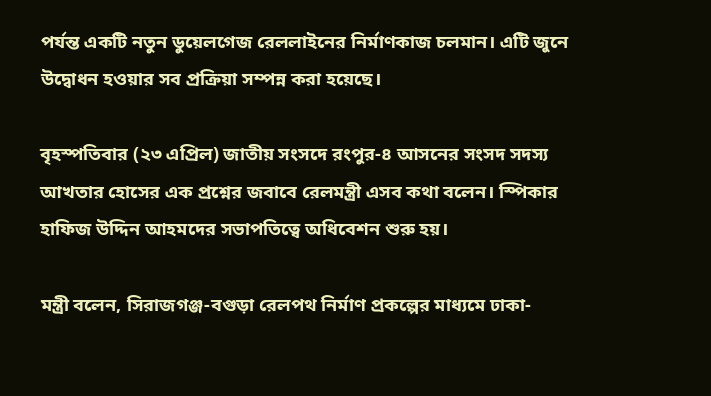পর্যন্ত একটি নতুন ডুয়েলগেজ রেললাইনের নির্মাণকাজ চলমান। এটি জুনে উদ্বোধন হওয়ার সব প্রক্রিয়া সম্পন্ন করা হয়েছে।

বৃহস্পতিবার (২৩ এপ্রিল) জাতীয় সংসদে রংপুর-৪ আসনের সংসদ সদস্য আখতার হোসের এক প্রশ্নের জবাবে রেলমন্ত্রী এসব কথা বলেন। স্পিকার হাফিজ উদ্দিন আহমদের সভাপতিত্বে অধিবেশন শুরু হয়।

মন্ত্রী বলেন, সিরাজগঞ্জ-বগুড়া রেলপথ নির্মাণ প্রকল্পের মাধ্যমে ঢাকা-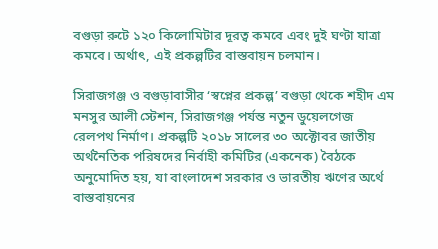বগুড়া রুটে ১২০ কিলোমিটার দূরত্ব কমবে এবং দুই ঘণ্টা যাত্রা কমবে। অর্থাৎ, এই প্রকল্পটির বাস্তবায়ন চলমান।

সিরাজগঞ্জ ও বগুড়াবাসীর ‘স্বপ্নের প্রকল্প’ বগুড়া থেকে শহীদ এম মনসুর আলী স্টেশন, সিরাজগঞ্জ পর্যন্ত নতুন ডুয়েলগেজ রেলপথ নির্মাণ। প্রকল্পটি ২০১৮ সালের ৩০ অক্টোবর জাতীয় অর্থনৈতিক পরিষদের নির্বাহী কমিটির (একনেক) বৈঠকে অনুমোদিত হয়, যা বাংলাদেশ সরকার ও ভারতীয় ঋণের অর্থে বাস্তবায়নের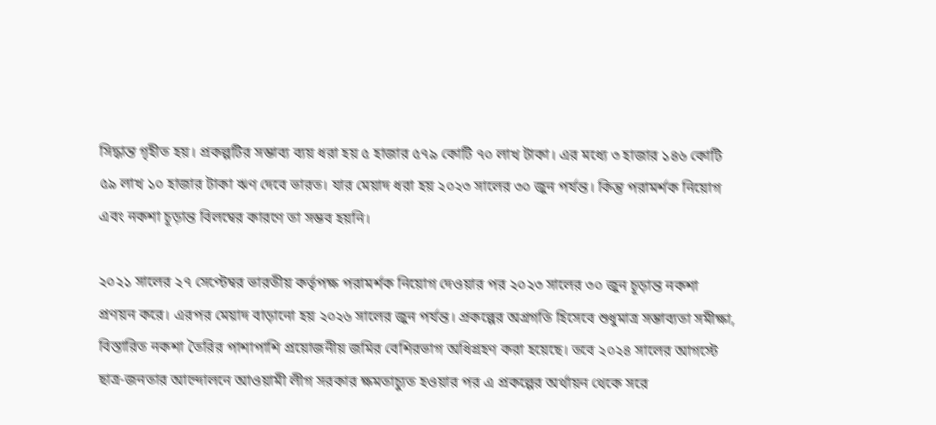সিদ্ধান্ত গৃহীত হয়। প্রকল্পটির সম্ভাব্য ব্যয় ধরা হয় ৫ হাজার ৫৭৯ কোটি ৭০ লাখ টাকা। এর মধ্যে ৩ হাজার ১৪৬ কোটি ৫৯ লাখ ১০ হাজার টাকা ঋণ দেবে ভারত। যার মেয়াদ ধরা হয় ২০২৩ সালের ৩০ জুন পর্যন্ত। কিন্তু পরামর্শক নিয়োগ এবং নকশা চূড়ান্ত বিলম্বের কারণে তা সম্ভব হয়নি।

২০২১ সালের ২৭ সেপ্টেম্বর ভারতীয় কর্তৃপক্ষ পরামর্শক নিয়োগ দেওয়ার পর ২০২৩ সালের ৩০ জুন চূড়ান্ত নকশা প্রণয়ন করে। এরপর মেয়াদ বাড়ানো হয় ২০২৬ সালের জুন পর্যন্ত। প্রকল্পের অগ্রগতি হিসেবে শুধুমাত্র সম্ভাব্যতা সমীক্ষা, বিস্তারিত নকশা তৈরির পাশাপাশি প্রয়োজনীয় জমির বেশিরভাগ অধিগ্রহণ করা হয়েছে। তবে ২০২৪ সালের আগস্টে ছাত্র-জনতার আন্দোলনে আওয়ামী লীগ সরকার ক্ষমতাচ্যুত হওয়ার পর এ প্রকল্পের অর্থায়ন থেকে সরে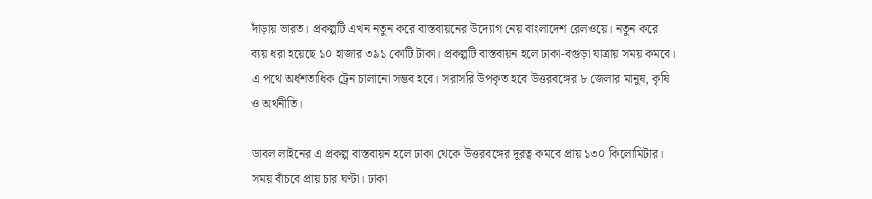দাঁড়ায় ভারত। প্রকল্পটি এখন নতুন করে বাস্তবায়নের উদ্যোগ নেয় বাংলাদেশ রেলওয়ে। নতুন করে  ব্যয় ধরা হয়েছে ১০ হাজার ৩৯১ কোটি টাকা। প্রকল্পটি বাস্তবায়ন হলে ঢাকা-বগুড়া যাত্রায় সময় কমবে। এ পথে অর্ধশতাধিক ট্রেন চালানো সম্ভব হবে। সরাসরি উপকৃত হবে উত্তরবঙ্গের ৮ জেলার মানুষ, কৃষি ও অর্থনীতি।

ডাবল লাইনের এ প্রকল্প বাস্তবায়ন হলে ঢাকা থেকে উত্তরবঙ্গের দূরত্ব কমবে প্রায় ১৩০ কিলোমিটার। সময় বাঁচবে প্রায় চার ঘণ্টা। ঢাকা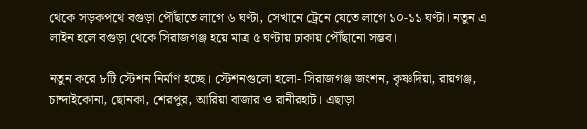থেকে সড়কপথে বগুড়া পৌঁছাতে লাগে ৬ ঘণ্টা, সেখানে ট্রেনে যেতে লাগে ১০-১১ ঘণ্টা। নতুন এ লাইন হলে বগুড়া থেকে সিরাজগঞ্জ হয়ে মাত্র ৫ ঘণ্টায় ঢাকায় পৌঁছানো সম্ভব।

নতুন করে ৮টি স্টেশন নির্মাণ হচ্ছে। স্টেশনগুলো হলো- সিরাজগঞ্জ জংশন, কৃষ্ণদিয়া, রায়গঞ্জ, চান্দাইকোনা, ছোনকা, শেরপুর, আরিয়া বাজার ও রানীরহাট। এছাড়া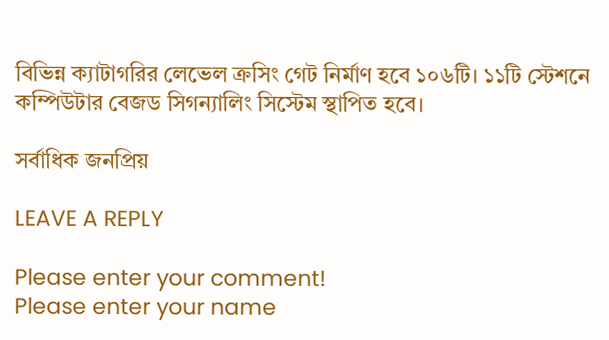বিভিন্ন ক্যাটাগরির লেভেল ক্রসিং গেট নির্মাণ হবে ১০৬টি। ১১টি স্টেশনে কম্পিউটার বেজড সিগন্যালিং সিস্টেম স্থাপিত হবে।

সর্বাধিক জনপ্রিয়

LEAVE A REPLY

Please enter your comment!
Please enter your name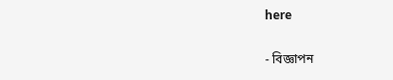here

- বিজ্ঞাপন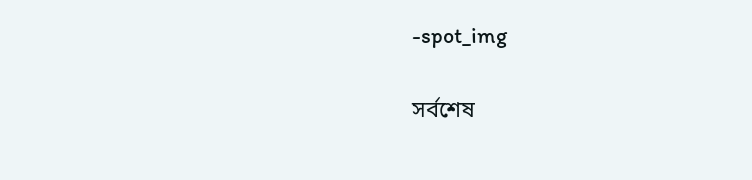-spot_img

সর্বশেষ